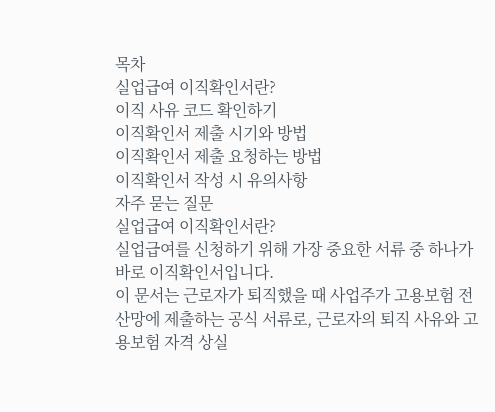목차
실업급여 이직확인서란?
이직 사유 코드 확인하기
이직확인서 제출 시기와 방법
이직확인서 제출 요청하는 방법
이직확인서 작성 시 유의사항
자주 묻는 질문
실업급여 이직확인서란?
실업급여를 신청하기 위해 가장 중요한 서류 중 하나가 바로 이직확인서입니다.
이 문서는 근로자가 퇴직했을 때 사업주가 고용보험 전산망에 제출하는 공식 서류로, 근로자의 퇴직 사유와 고용보험 자격 상실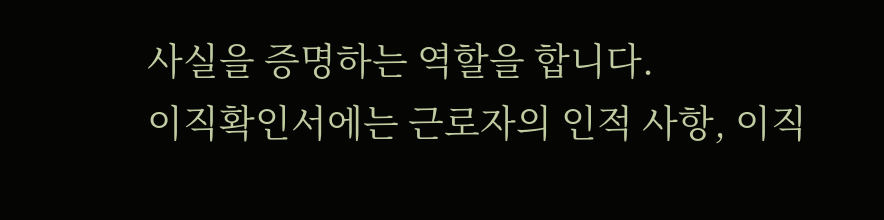사실을 증명하는 역할을 합니다.
이직확인서에는 근로자의 인적 사항, 이직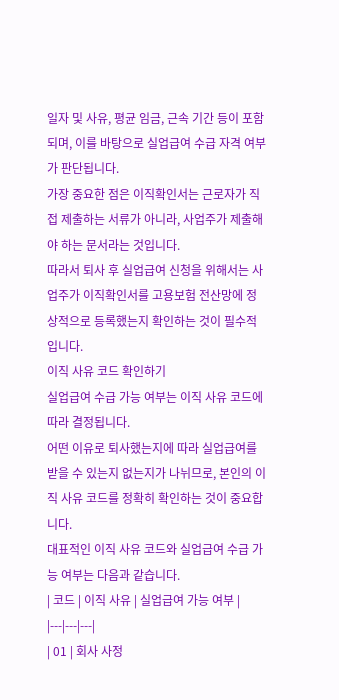일자 및 사유, 평균 임금, 근속 기간 등이 포함되며, 이를 바탕으로 실업급여 수급 자격 여부가 판단됩니다.
가장 중요한 점은 이직확인서는 근로자가 직접 제출하는 서류가 아니라, 사업주가 제출해야 하는 문서라는 것입니다.
따라서 퇴사 후 실업급여 신청을 위해서는 사업주가 이직확인서를 고용보험 전산망에 정상적으로 등록했는지 확인하는 것이 필수적입니다.
이직 사유 코드 확인하기
실업급여 수급 가능 여부는 이직 사유 코드에 따라 결정됩니다.
어떤 이유로 퇴사했는지에 따라 실업급여를 받을 수 있는지 없는지가 나뉘므로, 본인의 이직 사유 코드를 정확히 확인하는 것이 중요합니다.
대표적인 이직 사유 코드와 실업급여 수급 가능 여부는 다음과 같습니다.
| 코드 | 이직 사유 | 실업급여 가능 여부 |
|---|---|---|
| 01 | 회사 사정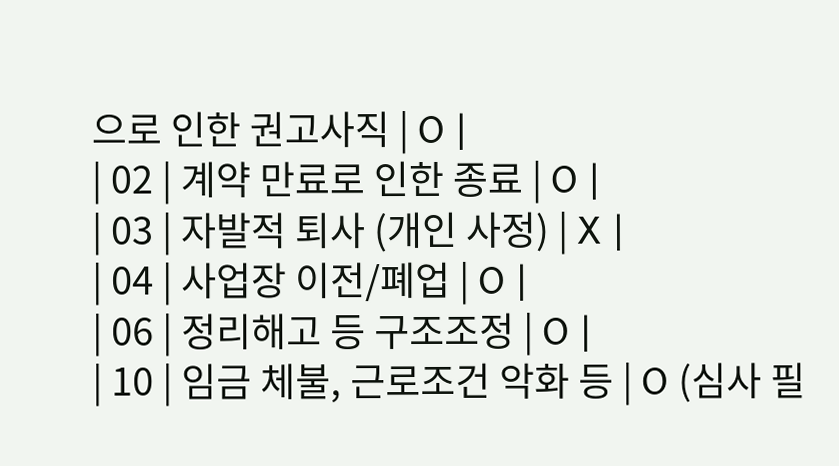으로 인한 권고사직 | O |
| 02 | 계약 만료로 인한 종료 | O |
| 03 | 자발적 퇴사 (개인 사정) | X |
| 04 | 사업장 이전/폐업 | O |
| 06 | 정리해고 등 구조조정 | O |
| 10 | 임금 체불, 근로조건 악화 등 | O (심사 필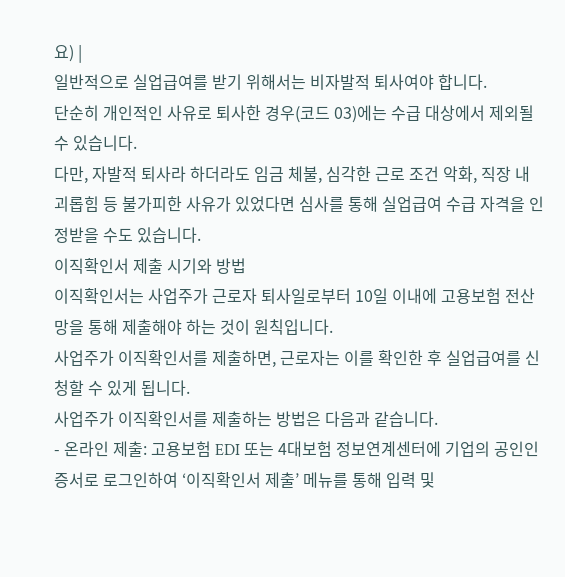요) |
일반적으로 실업급여를 받기 위해서는 비자발적 퇴사여야 합니다.
단순히 개인적인 사유로 퇴사한 경우(코드 03)에는 수급 대상에서 제외될 수 있습니다.
다만, 자발적 퇴사라 하더라도 임금 체불, 심각한 근로 조건 악화, 직장 내 괴롭힘 등 불가피한 사유가 있었다면 심사를 통해 실업급여 수급 자격을 인정받을 수도 있습니다.
이직확인서 제출 시기와 방법
이직확인서는 사업주가 근로자 퇴사일로부터 10일 이내에 고용보험 전산망을 통해 제출해야 하는 것이 원칙입니다.
사업주가 이직확인서를 제출하면, 근로자는 이를 확인한 후 실업급여를 신청할 수 있게 됩니다.
사업주가 이직확인서를 제출하는 방법은 다음과 같습니다.
- 온라인 제출: 고용보험 EDI 또는 4대보험 정보연계센터에 기업의 공인인증서로 로그인하여 ‘이직확인서 제출’ 메뉴를 통해 입력 및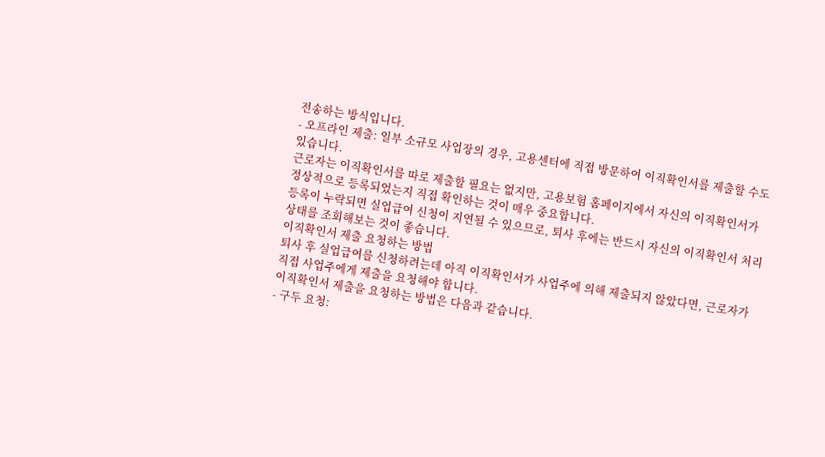전송하는 방식입니다.
- 오프라인 제출: 일부 소규모 사업장의 경우, 고용센터에 직접 방문하여 이직확인서를 제출할 수도 있습니다.
근로자는 이직확인서를 따로 제출할 필요는 없지만, 고용보험 홈페이지에서 자신의 이직확인서가 정상적으로 등록되었는지 직접 확인하는 것이 매우 중요합니다.
등록이 누락되면 실업급여 신청이 지연될 수 있으므로, 퇴사 후에는 반드시 자신의 이직확인서 처리 상태를 조회해보는 것이 좋습니다.
이직확인서 제출 요청하는 방법
퇴사 후 실업급여를 신청하려는데 아직 이직확인서가 사업주에 의해 제출되지 않았다면, 근로자가 직접 사업주에게 제출을 요청해야 합니다.
이직확인서 제출을 요청하는 방법은 다음과 같습니다.
- 구두 요청: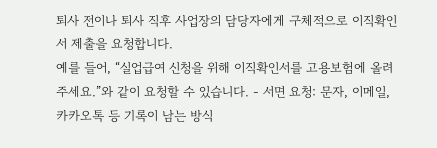퇴사 전이나 퇴사 직후 사업장의 담당자에게 구체적으로 이직확인서 제출을 요청합니다.
예를 들어, “실업급여 신청을 위해 이직확인서를 고용보험에 올려주세요.”와 같이 요청할 수 있습니다. - 서면 요청: 문자, 이메일, 카카오톡 등 기록이 남는 방식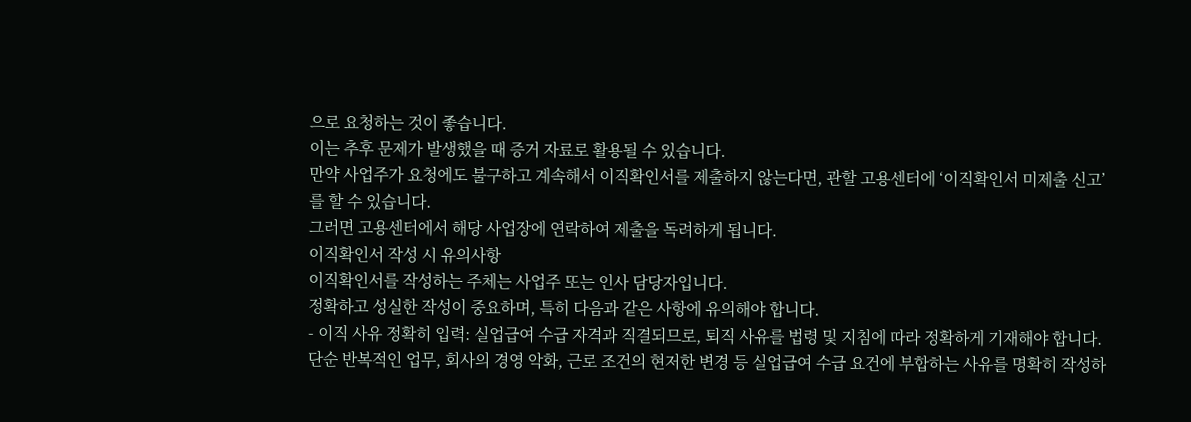으로 요청하는 것이 좋습니다.
이는 추후 문제가 발생했을 때 증거 자료로 활용될 수 있습니다.
만약 사업주가 요청에도 불구하고 계속해서 이직확인서를 제출하지 않는다면, 관할 고용센터에 ‘이직확인서 미제출 신고’를 할 수 있습니다.
그러면 고용센터에서 해당 사업장에 연락하여 제출을 독려하게 됩니다.
이직확인서 작성 시 유의사항
이직확인서를 작성하는 주체는 사업주 또는 인사 담당자입니다.
정확하고 성실한 작성이 중요하며, 특히 다음과 같은 사항에 유의해야 합니다.
- 이직 사유 정확히 입력: 실업급여 수급 자격과 직결되므로, 퇴직 사유를 법령 및 지침에 따라 정확하게 기재해야 합니다.
단순 반복적인 업무, 회사의 경영 악화, 근로 조건의 현저한 변경 등 실업급여 수급 요건에 부합하는 사유를 명확히 작성하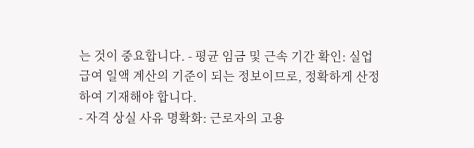는 것이 중요합니다. - 평균 임금 및 근속 기간 확인: 실업급여 일액 계산의 기준이 되는 정보이므로, 정확하게 산정하여 기재해야 합니다.
- 자격 상실 사유 명확화: 근로자의 고용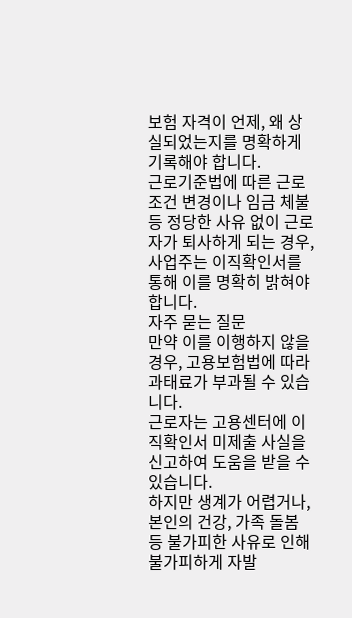보험 자격이 언제, 왜 상실되었는지를 명확하게 기록해야 합니다.
근로기준법에 따른 근로 조건 변경이나 임금 체불 등 정당한 사유 없이 근로자가 퇴사하게 되는 경우, 사업주는 이직확인서를 통해 이를 명확히 밝혀야 합니다.
자주 묻는 질문
만약 이를 이행하지 않을 경우, 고용보험법에 따라 과태료가 부과될 수 있습니다.
근로자는 고용센터에 이직확인서 미제출 사실을 신고하여 도움을 받을 수 있습니다.
하지만 생계가 어렵거나, 본인의 건강, 가족 돌봄 등 불가피한 사유로 인해 불가피하게 자발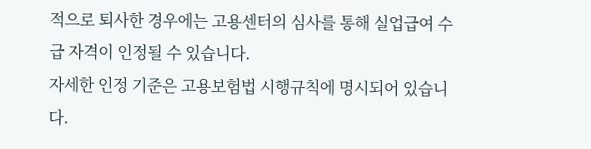적으로 퇴사한 경우에는 고용센터의 심사를 통해 실업급여 수급 자격이 인정될 수 있습니다.
자세한 인정 기준은 고용보험법 시행규칙에 명시되어 있습니다.